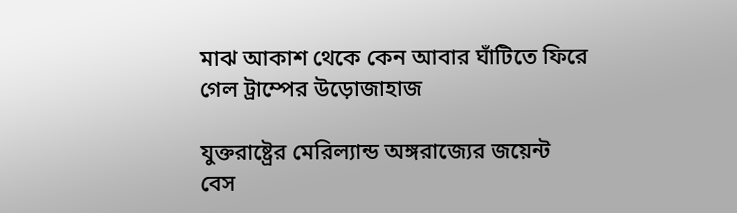মাঝ আকাশ থেকে কেন আবার ঘাঁটিতে ফিরে গেল ট্রাম্পের উড়োজাহাজ

যুক্তরাষ্ট্রের মেরিল্যান্ড অঙ্গরাজ্যের জয়েন্ট বেস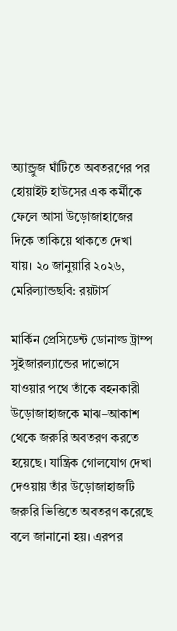অ্যান্ড্রুজ ঘাঁটিতে অবতরণের পর হোয়াইট হাউসের এক কর্মীকে ফেলে আসা উড়োজাহাজের দিকে তাকিয়ে থাকতে দেখা যায়। ২০ জানুয়ারি ২০২৬, মেরিল্যান্ডছবি: রয়টার্স

মার্কিন প্রেসিডেন্ট ডোনাল্ড ট্রাম্প সুইজারল্যান্ডের দাভোসে যাওয়ার পথে তাঁকে বহনকারী উড়োজাহাজকে মাঝ–আকাশ থেকে জরুরি অবতরণ করতে হয়েছে। যান্ত্রিক গোলযোগ দেখা দেওয়ায় তাঁর উড়োজাহাজটি জরুরি ভিত্তিতে অবতরণ করেছে বলে জানানো হয়। এরপর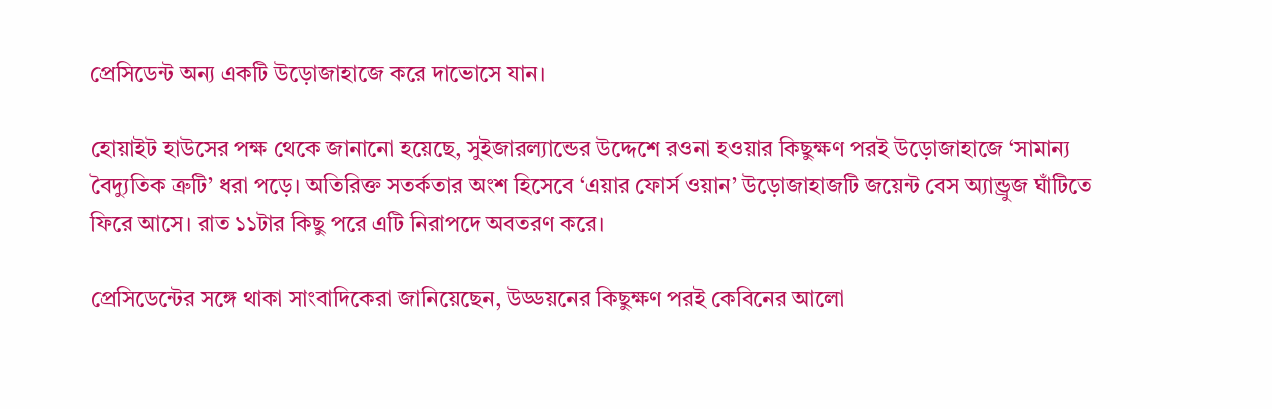প্রেসিডেন্ট অন্য একটি উড়োজাহাজে করে দাভোসে যান।

হোয়াইট হাউসের পক্ষ থেকে জানানো হয়েছে, সুইজারল্যান্ডের উদ্দেশে রওনা হওয়ার কিছুক্ষণ পরই উড়োজাহাজে ‘সামান্য বৈদ্যুতিক ত্রুটি’ ধরা পড়ে। অতিরিক্ত সতর্কতার অংশ হিসেবে ‘এয়ার ফোর্স ওয়ান’ উড়োজাহাজটি জয়েন্ট বেস অ্যান্ড্রুজ ঘাঁটিতে ফিরে আসে। রাত ১১টার কিছু পরে এটি নিরাপদে অবতরণ করে।

প্রেসিডেন্টের সঙ্গে থাকা সাংবাদিকেরা জানিয়েছেন, উড্ডয়নের কিছুক্ষণ পরই কেবিনের আলো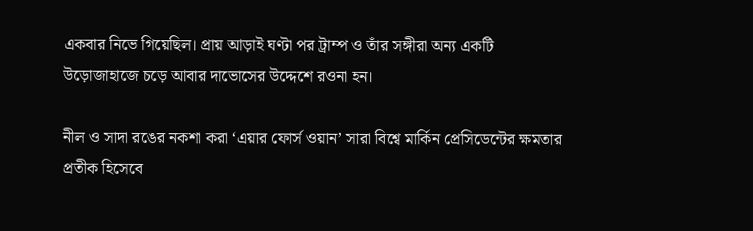একবার নিভে গিয়েছিল। প্রায় আড়াই ঘণ্টা পর ট্রাম্প ও তাঁর সঙ্গীরা অন্য একটি উড়োজাহাজে চড়ে আবার দাভোসের উদ্দেশে রওনা হন।

নীল ও সাদা রঙের নকশা করা ‘এয়ার ফোর্স ওয়ান’ সারা বিশ্বে মার্কিন প্রেসিডেন্টের ক্ষমতার প্রতীক হিসেবে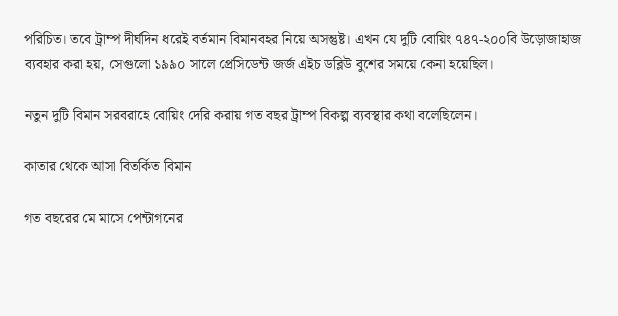পরিচিত। তবে ট্রাম্প দীর্ঘদিন ধরেই বর্তমান বিমানবহর নিয়ে অসন্তুষ্ট। এখন যে দুটি বোয়িং ৭৪৭-২০০বি উড়োজাহাজ ব্যবহার করা হয়, সেগুলো ১৯৯০ সালে প্রেসিডেন্ট জর্জ এইচ ডব্লিউ বুশের সময়ে কেনা হয়েছিল।

নতুন দুটি বিমান সরবরাহে বোয়িং দেরি করায় গত বছর ট্রাম্প বিকল্প ব্যবস্থার কথা বলেছিলেন।

কাতার থেকে আসা বিতর্কিত বিমান

গত বছরের মে মাসে পেন্টাগনের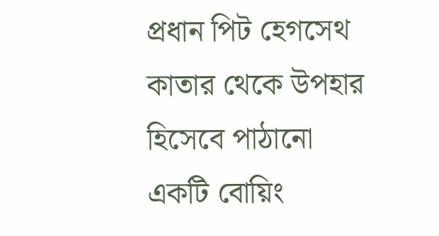প্রধান পিট হেগসেথ কাতার থেকে উপহার হিসেবে পাঠানো একটি বোয়িং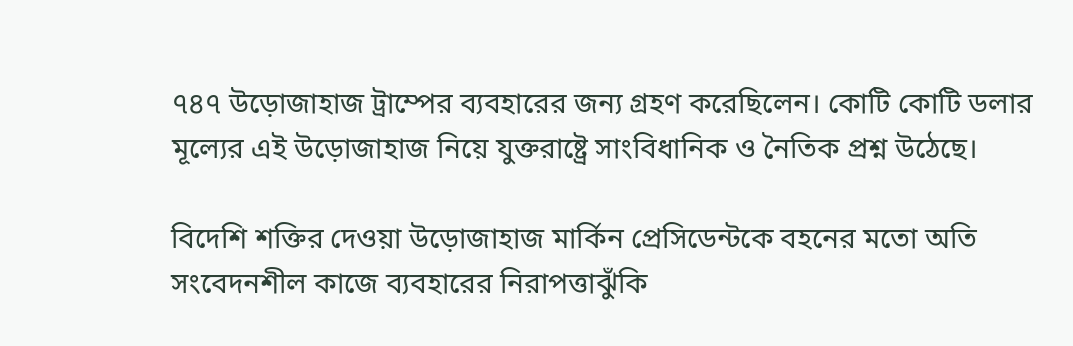৭৪৭ উড়োজাহাজ ট্রাম্পের ব্যবহারের জন্য গ্রহণ করেছিলেন। কোটি কোটি ডলার মূল্যের এই উড়োজাহাজ নিয়ে যুক্তরাষ্ট্রে সাংবিধানিক ও নৈতিক প্রশ্ন উঠেছে।

বিদেশি শক্তির দেওয়া উড়োজাহাজ মার্কিন প্রেসিডেন্টকে বহনের মতো অতি সংবেদনশীল কাজে ব্যবহারের নিরাপত্তাঝুঁকি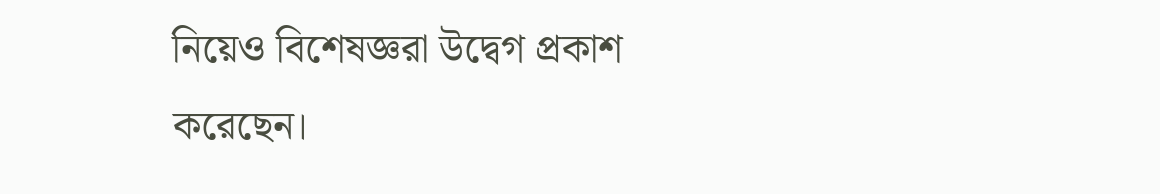নিয়েও বিশেষজ্ঞরা উদ্বেগ প্রকাশ করেছেন।